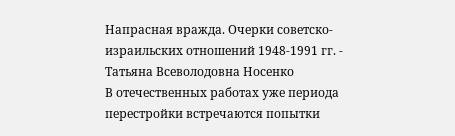Напрасная вражда. Очерки советско-израильских отношений 1948-1991 гг. - Татьяна Всеволодовна Носенко
В отечественных работах уже периода перестройки встречаются попытки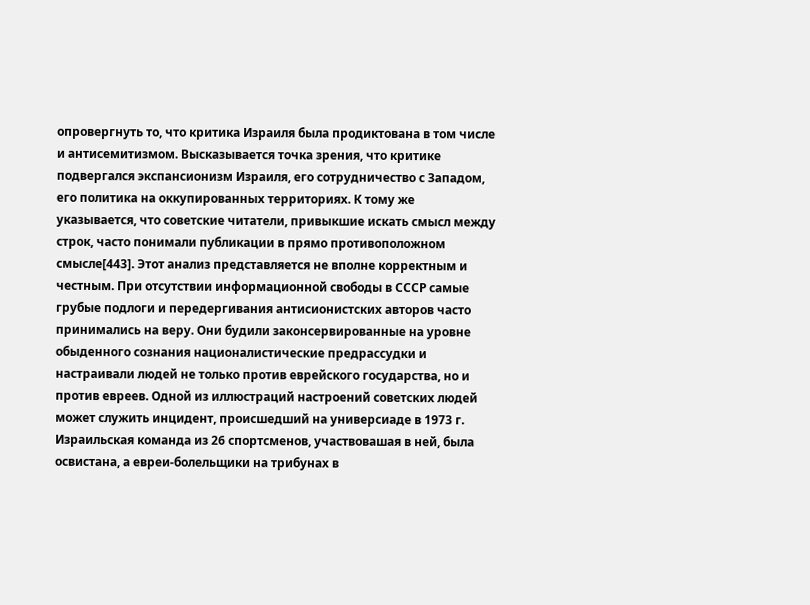опровергнуть то, что критика Израиля была продиктована в том числе и антисемитизмом. Высказывается точка зрения, что критике подвергался экспансионизм Израиля, его сотрудничество с Западом, его политика на оккупированных территориях. К тому же указывается, что советские читатели, привыкшие искать смысл между строк, часто понимали публикации в прямо противоположном смысле[443]. Этот анализ представляется не вполне корректным и честным. При отсутствии информационной свободы в СССР самые грубые подлоги и передергивания антисионистских авторов часто принимались на веру. Они будили законсервированные на уровне обыденного сознания националистические предрассудки и настраивали людей не только против еврейского государства, но и против евреев. Одной из иллюстраций настроений советских людей может служить инцидент, происшедший на универсиаде в 1973 г. Израильская команда из 26 спортсменов, участвовашая в ней, была освистана, а евреи-болельщики на трибунах в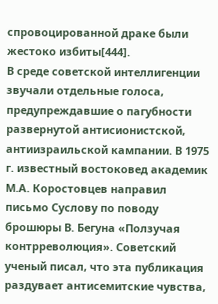спровоцированной драке были жестоко избиты[444].
В среде советской интеллигенции звучали отдельные голоса, предупреждавшие о пагубности развернутой антисионистской, антиизраильской кампании. В 1975 г. известный востоковед академик М.А. Коростовцев направил письмо Суслову по поводу брошюры В. Бегуна «Ползучая контрреволюция». Советский ученый писал, что эта публикация раздувает антисемитские чувства,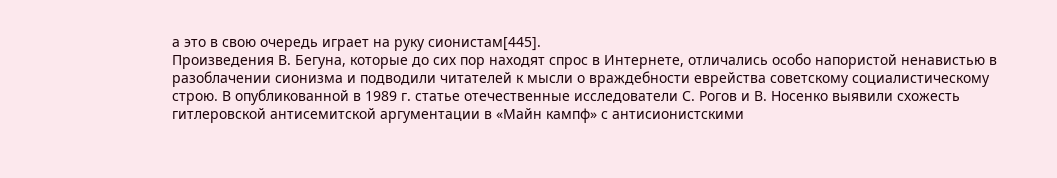а это в свою очередь играет на руку сионистам[445].
Произведения В. Бегуна, которые до сих пор находят спрос в Интернете, отличались особо напористой ненавистью в разоблачении сионизма и подводили читателей к мысли о враждебности еврейства советскому социалистическому строю. В опубликованной в 1989 г. статье отечественные исследователи С. Рогов и В. Носенко выявили схожесть гитлеровской антисемитской аргументации в «Майн кампф» с антисионистскими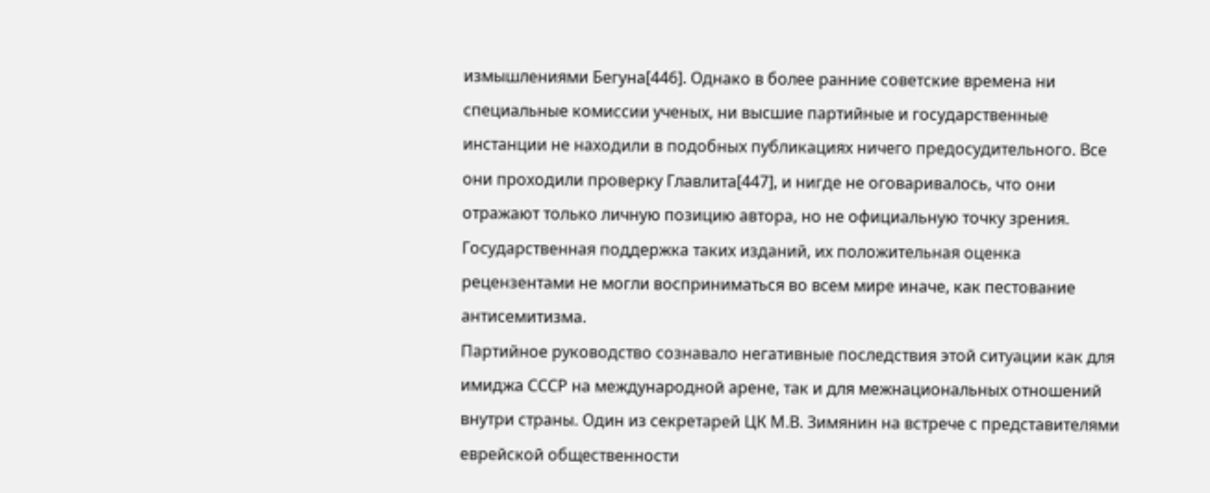измышлениями Бегуна[446]. Однако в более ранние советские времена ни специальные комиссии ученых, ни высшие партийные и государственные инстанции не находили в подобных публикациях ничего предосудительного. Все они проходили проверку Главлита[447], и нигде не оговаривалось, что они отражают только личную позицию автора, но не официальную точку зрения. Государственная поддержка таких изданий, их положительная оценка рецензентами не могли восприниматься во всем мире иначе, как пестование антисемитизма.
Партийное руководство сознавало негативные последствия этой ситуации как для имиджа СССР на международной арене, так и для межнациональных отношений внутри страны. Один из секретарей ЦК М.В. Зимянин на встрече с представителями еврейской общественности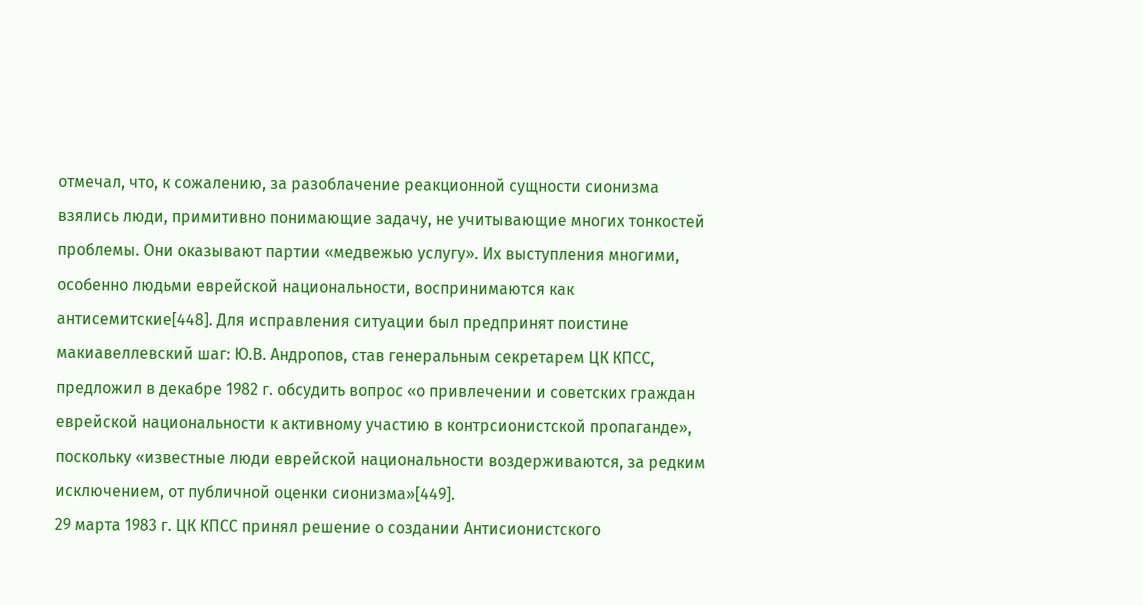отмечал, что, к сожалению, за разоблачение реакционной сущности сионизма взялись люди, примитивно понимающие задачу, не учитывающие многих тонкостей проблемы. Они оказывают партии «медвежью услугу». Их выступления многими, особенно людьми еврейской национальности, воспринимаются как антисемитские[448]. Для исправления ситуации был предпринят поистине макиавеллевский шаг: Ю.В. Андропов, став генеральным секретарем ЦК КПСС, предложил в декабре 1982 г. обсудить вопрос «о привлечении и советских граждан еврейской национальности к активному участию в контрсионистской пропаганде», поскольку «известные люди еврейской национальности воздерживаются, за редким исключением, от публичной оценки сионизма»[449].
29 марта 1983 г. ЦК КПСС принял решение о создании Антисионистского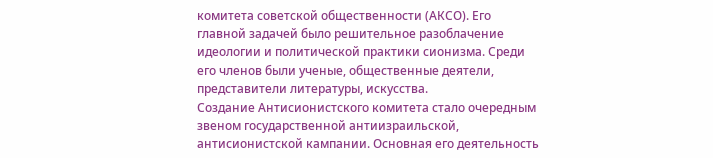комитета советской общественности (АКСО). Его главной задачей было решительное разоблачение идеологии и политической практики сионизма. Среди его членов были ученые, общественные деятели, представители литературы, искусства.
Создание Антисионистского комитета стало очередным звеном государственной антиизраильской, антисионистской кампании. Основная его деятельность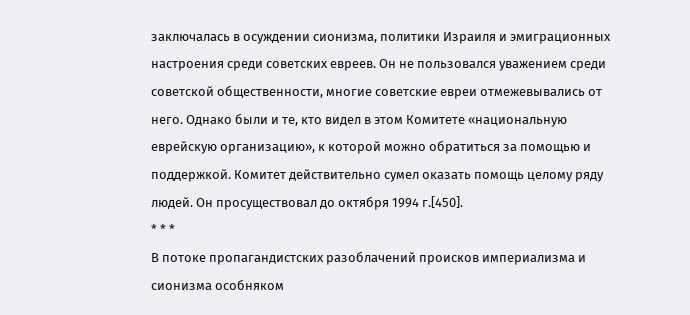заключалась в осуждении сионизма, политики Израиля и эмиграционных настроения среди советских евреев. Он не пользовался уважением среди советской общественности, многие советские евреи отмежевывались от него. Однако были и те, кто видел в этом Комитете «национальную еврейскую организацию», к которой можно обратиться за помощью и поддержкой. Комитет действительно сумел оказать помощь целому ряду людей. Он просуществовал до октября 1994 г.[450].
* * *
В потоке пропагандистских разоблачений происков империализма и сионизма особняком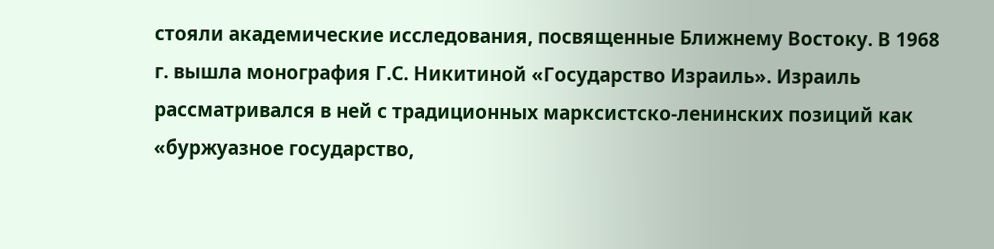стояли академические исследования, посвященные Ближнему Востоку. В 1968 г. вышла монография Г.С. Никитиной «Государство Израиль». Израиль рассматривался в ней с традиционных марксистско-ленинских позиций как «буржуазное государство,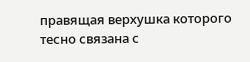правящая верхушка которого тесно связана с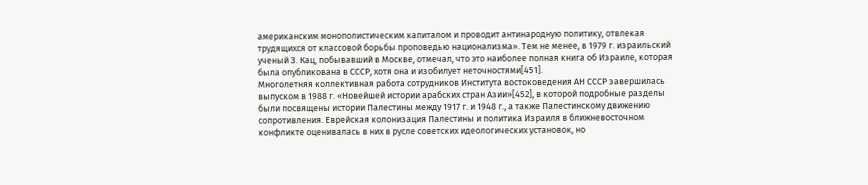американским монополистическим капиталом и проводит антинародную политику, отвлекая трудящихся от классовой борьбы проповедью национализма». Тем не менее, в 1979 г. израильский ученый З. Кац, побывавший в Москве, отмечал, что это наиболее полная книга об Израиле, которая была опубликована в СССР, хотя она и изобилует неточностями[451].
Многолетняя коллективная работа сотрудников Института востоковедения АН СССР завершилась выпуском в 1988 г. «Новейшей истории арабских стран Азии»[452], в которой подробные разделы были посвящены истории Палестины между 1917 г. и 1948 г., а также Палестинскому движению сопротивления. Еврейская колонизация Палестины и политика Израиля в ближневосточном конфликте оценивалась в них в русле советских идеологических установок, но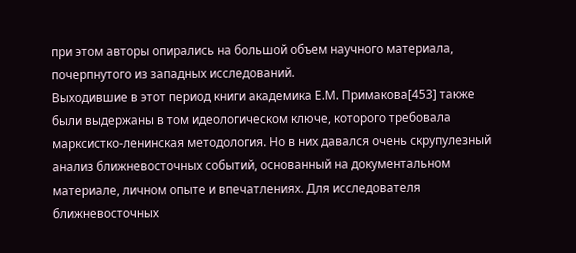при этом авторы опирались на большой объем научного материала, почерпнутого из западных исследований.
Выходившие в этот период книги академика Е.М. Примакова[453] также были выдержаны в том идеологическом ключе, которого требовала марксистко-ленинская методология. Но в них давался очень скрупулезный анализ ближневосточных событий, основанный на документальном материале, личном опыте и впечатлениях. Для исследователя ближневосточных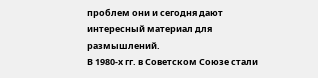проблем они и сегодня дают интересный материал для размышлений.
В 1980-х гг. в Советском Союзе стали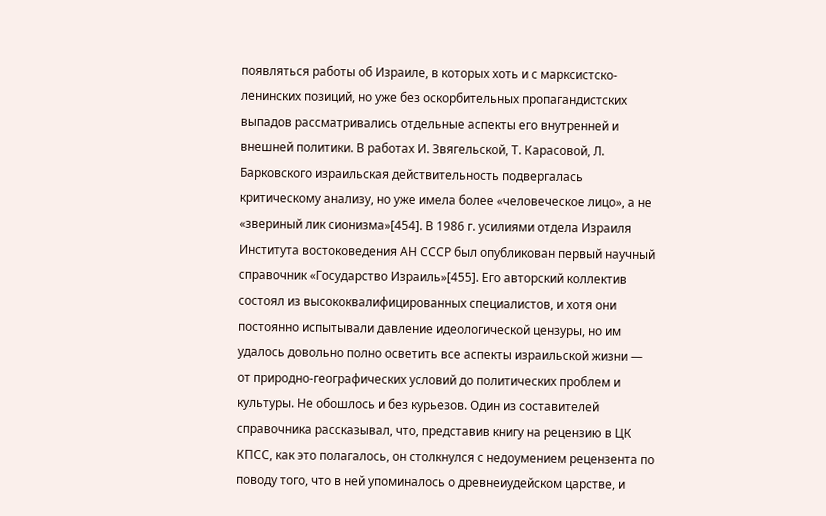появляться работы об Израиле, в которых хоть и с марксистско-ленинских позиций, но уже без оскорбительных пропагандистских выпадов рассматривались отдельные аспекты его внутренней и внешней политики. В работах И. Звягельской, Т. Карасовой, Л. Барковского израильская действительность подвергалась критическому анализу, но уже имела более «человеческое лицо», а не «звериный лик сионизма»[454]. В 1986 г. усилиями отдела Израиля Института востоковедения АН СССР был опубликован первый научный справочник «Государство Израиль»[455]. Его авторский коллектив состоял из высококвалифицированных специалистов, и хотя они постоянно испытывали давление идеологической цензуры, но им удалось довольно полно осветить все аспекты израильской жизни — от природно-географических условий до политических проблем и культуры. Не обошлось и без курьезов. Один из составителей справочника рассказывал, что, представив книгу на рецензию в ЦК КПСС, как это полагалось, он столкнулся с недоумением рецензента по поводу того, что в ней упоминалось о древнеиудейском царстве, и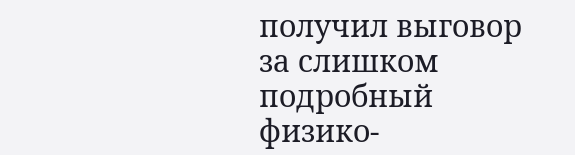получил выговор за слишком подробный физико-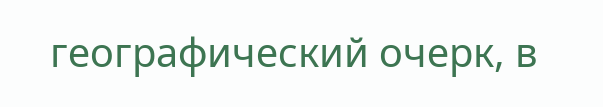географический очерк, в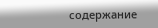содержание